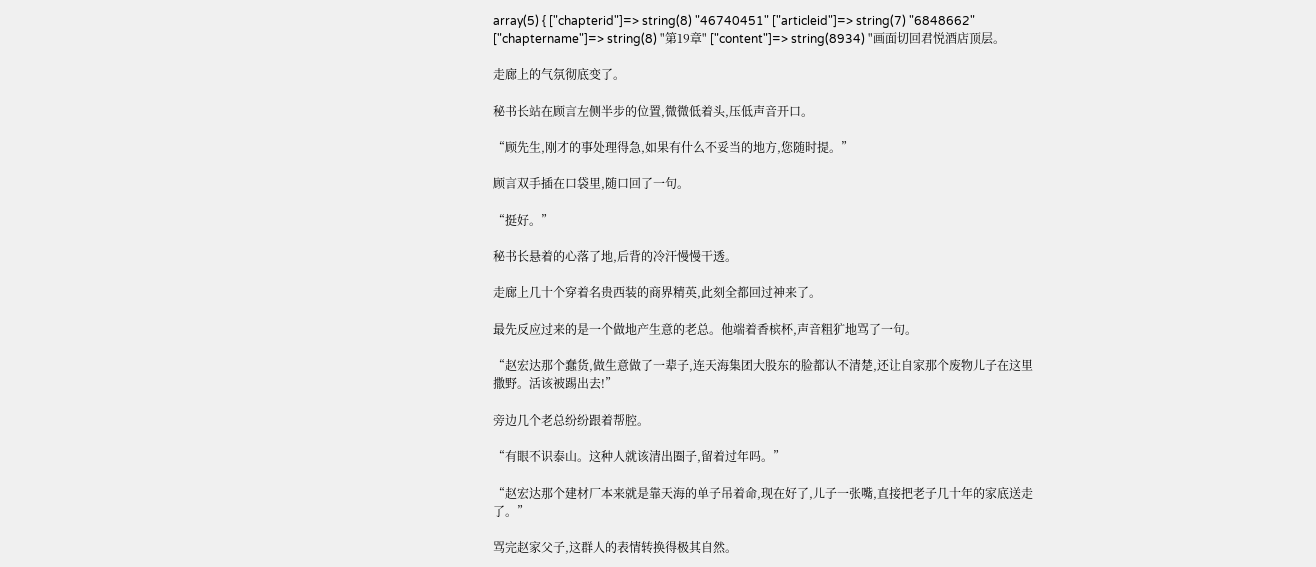array(5) { ["chapterid"]=> string(8) "46740451" ["articleid"]=> string(7) "6848662" ["chaptername"]=> string(8) "第19章" ["content"]=> string(8934) "画面切回君悦酒店顶层。

走廊上的气氛彻底变了。

秘书长站在顾言左侧半步的位置,微微低着头,压低声音开口。

“顾先生,刚才的事处理得急,如果有什么不妥当的地方,您随时提。”

顾言双手插在口袋里,随口回了一句。

“挺好。”

秘书长悬着的心落了地,后背的冷汗慢慢干透。

走廊上几十个穿着名贵西装的商界精英,此刻全都回过神来了。

最先反应过来的是一个做地产生意的老总。他端着香槟杯,声音粗犷地骂了一句。

“赵宏达那个蠢货,做生意做了一辈子,连天海集团大股东的脸都认不清楚,还让自家那个废物儿子在这里撒野。活该被踢出去!”

旁边几个老总纷纷跟着帮腔。

“有眼不识泰山。这种人就该清出圈子,留着过年吗。”

“赵宏达那个建材厂本来就是靠天海的单子吊着命,现在好了,儿子一张嘴,直接把老子几十年的家底送走了。”

骂完赵家父子,这群人的表情转换得极其自然。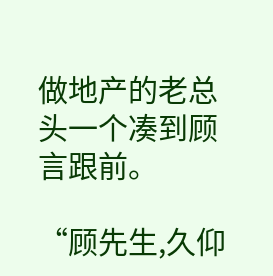做地产的老总头一个凑到顾言跟前。

“顾先生,久仰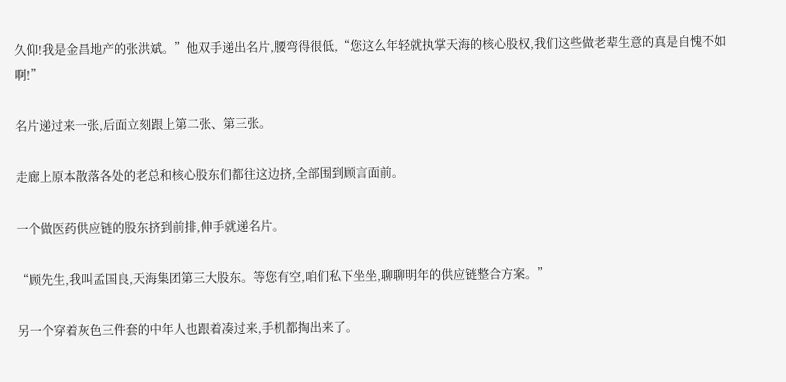久仰!我是金昌地产的张洪斌。”他双手递出名片,腰弯得很低,“您这么年轻就执掌天海的核心股权,我们这些做老辈生意的真是自愧不如啊!”

名片递过来一张,后面立刻跟上第二张、第三张。

走廊上原本散落各处的老总和核心股东们都往这边挤,全部围到顾言面前。

一个做医药供应链的股东挤到前排,伸手就递名片。

“顾先生,我叫孟国良,天海集团第三大股东。等您有空,咱们私下坐坐,聊聊明年的供应链整合方案。”

另一个穿着灰色三件套的中年人也跟着凑过来,手机都掏出来了。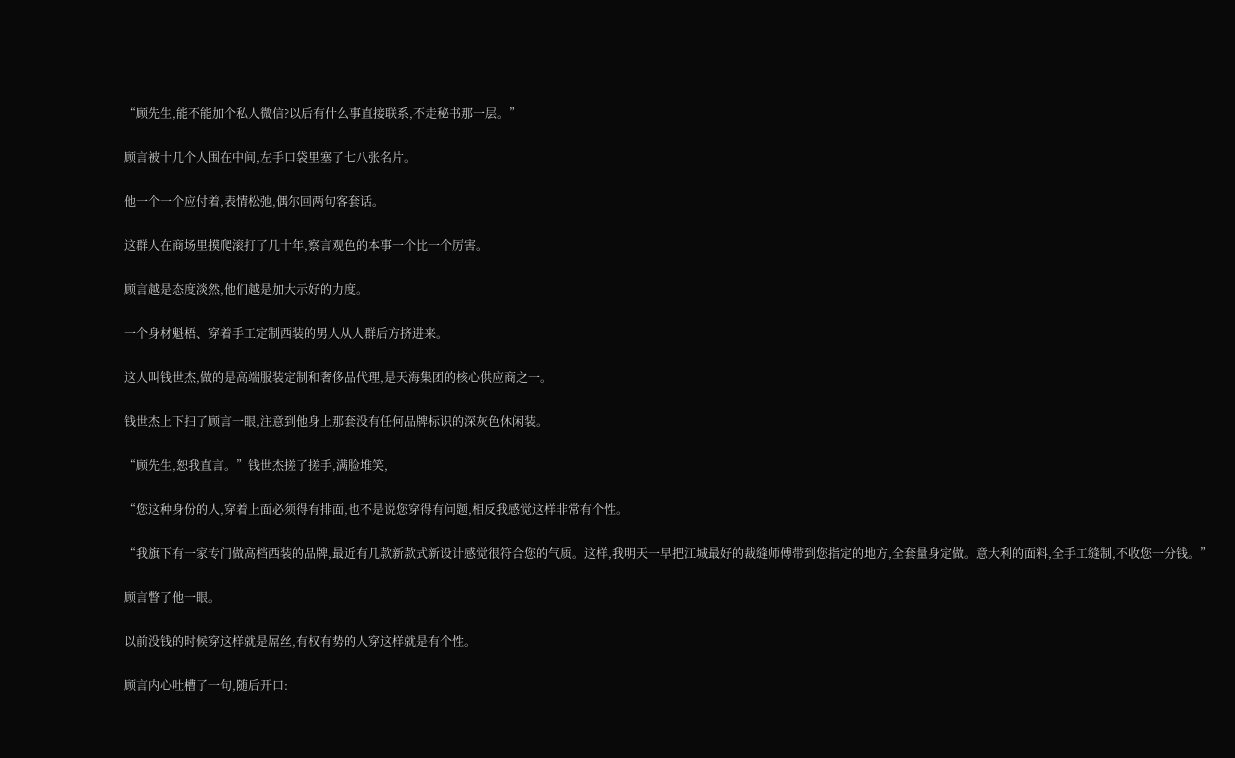“顾先生,能不能加个私人微信?以后有什么事直接联系,不走秘书那一层。”

顾言被十几个人围在中间,左手口袋里塞了七八张名片。

他一个一个应付着,表情松弛,偶尔回两句客套话。

这群人在商场里摸爬滚打了几十年,察言观色的本事一个比一个厉害。

顾言越是态度淡然,他们越是加大示好的力度。

一个身材魁梧、穿着手工定制西装的男人从人群后方挤进来。

这人叫钱世杰,做的是高端服装定制和奢侈品代理,是天海集团的核心供应商之一。

钱世杰上下扫了顾言一眼,注意到他身上那套没有任何品牌标识的深灰色休闲装。

“顾先生,恕我直言。”钱世杰搓了搓手,满脸堆笑,

“您这种身份的人,穿着上面必须得有排面,也不是说您穿得有问题,相反我感觉这样非常有个性。

“我旗下有一家专门做高档西装的品牌,最近有几款新款式新设计感觉很符合您的气质。这样,我明天一早把江城最好的裁缝师傅带到您指定的地方,全套量身定做。意大利的面料,全手工缝制,不收您一分钱。”

顾言瞥了他一眼。

以前没钱的时候穿这样就是屌丝,有权有势的人穿这样就是有个性。

顾言内心吐槽了一句,随后开口: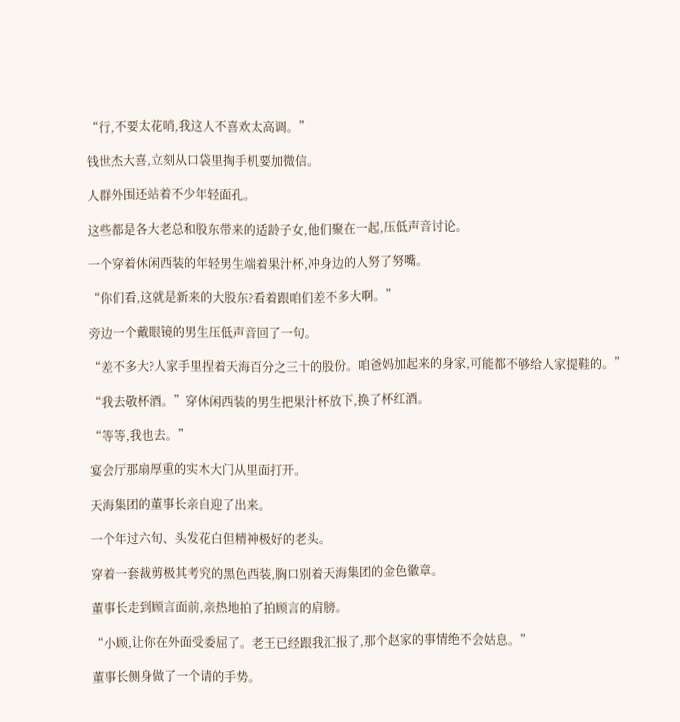“行,不要太花哨,我这人不喜欢太高调。”

钱世杰大喜,立刻从口袋里掏手机要加微信。

人群外围还站着不少年轻面孔。

这些都是各大老总和股东带来的适龄子女,他们聚在一起,压低声音讨论。

一个穿着休闲西装的年轻男生端着果汁杯,冲身边的人努了努嘴。

“你们看,这就是新来的大股东?看着跟咱们差不多大啊。”

旁边一个戴眼镜的男生压低声音回了一句。

“差不多大?人家手里捏着天海百分之三十的股份。咱爸妈加起来的身家,可能都不够给人家提鞋的。”

“我去敬杯酒。”穿休闲西装的男生把果汁杯放下,换了杯红酒。

“等等,我也去。”

宴会厅那扇厚重的实木大门从里面打开。

天海集团的董事长亲自迎了出来。

一个年过六旬、头发花白但精神极好的老头。

穿着一套裁剪极其考究的黑色西装,胸口别着天海集团的金色徽章。

董事长走到顾言面前,亲热地拍了拍顾言的肩膀。

“小顾,让你在外面受委屈了。老王已经跟我汇报了,那个赵家的事情绝不会姑息。”

董事长侧身做了一个请的手势。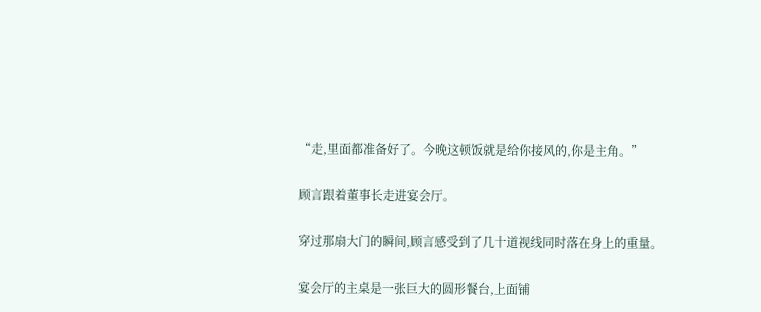“走,里面都准备好了。今晚这顿饭就是给你接风的,你是主角。”

顾言跟着董事长走进宴会厅。

穿过那扇大门的瞬间,顾言感受到了几十道视线同时落在身上的重量。

宴会厅的主桌是一张巨大的圆形餐台,上面铺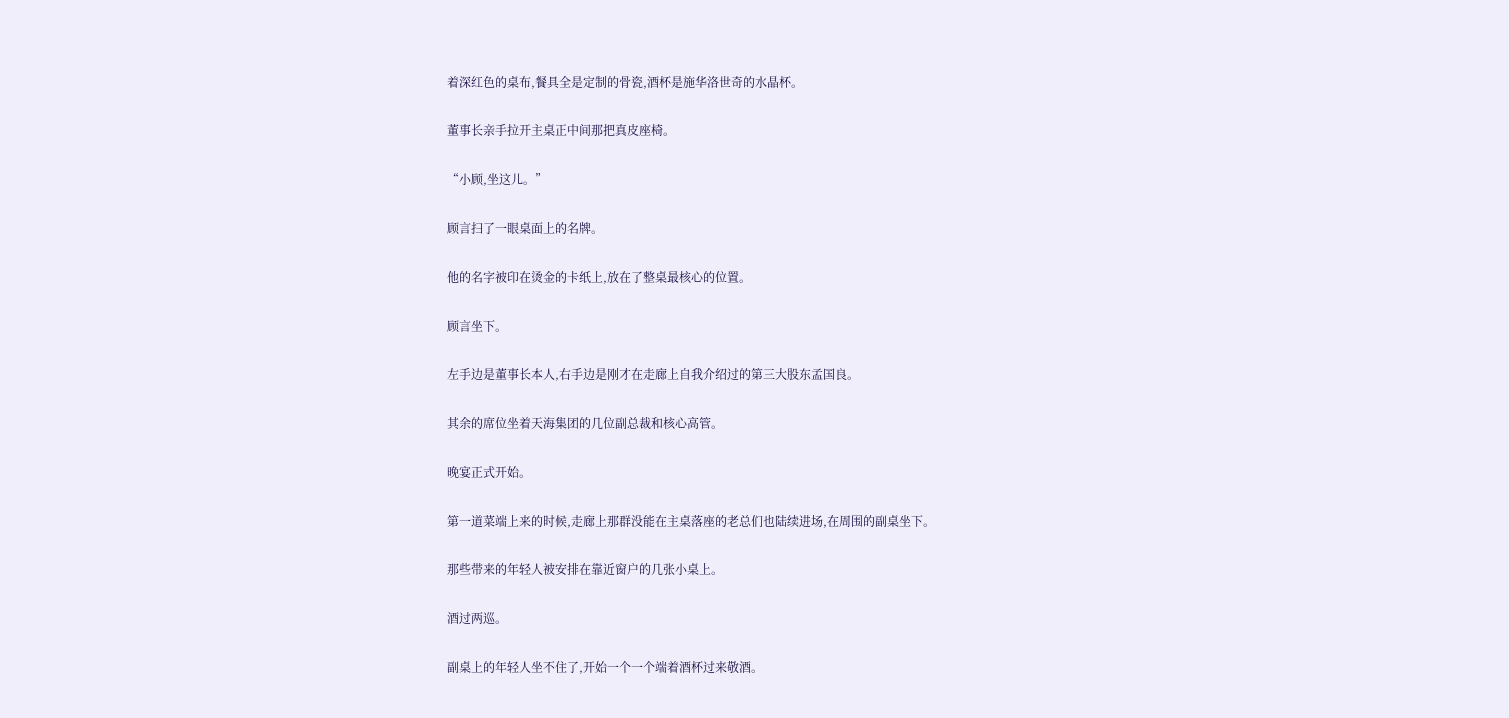着深红色的桌布,餐具全是定制的骨瓷,酒杯是施华洛世奇的水晶杯。

董事长亲手拉开主桌正中间那把真皮座椅。

“小顾,坐这儿。”

顾言扫了一眼桌面上的名牌。

他的名字被印在烫金的卡纸上,放在了整桌最核心的位置。

顾言坐下。

左手边是董事长本人,右手边是刚才在走廊上自我介绍过的第三大股东孟国良。

其余的席位坐着天海集团的几位副总裁和核心高管。

晚宴正式开始。

第一道菜端上来的时候,走廊上那群没能在主桌落座的老总们也陆续进场,在周围的副桌坐下。

那些带来的年轻人被安排在靠近窗户的几张小桌上。

酒过两巡。

副桌上的年轻人坐不住了,开始一个一个端着酒杯过来敬酒。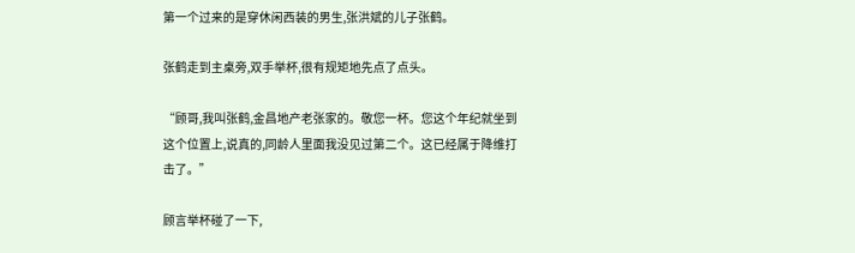第一个过来的是穿休闲西装的男生,张洪斌的儿子张鹤。

张鹤走到主桌旁,双手举杯,很有规矩地先点了点头。

“顾哥,我叫张鹤,金昌地产老张家的。敬您一杯。您这个年纪就坐到这个位置上,说真的,同龄人里面我没见过第二个。这已经属于降维打击了。”

顾言举杯碰了一下,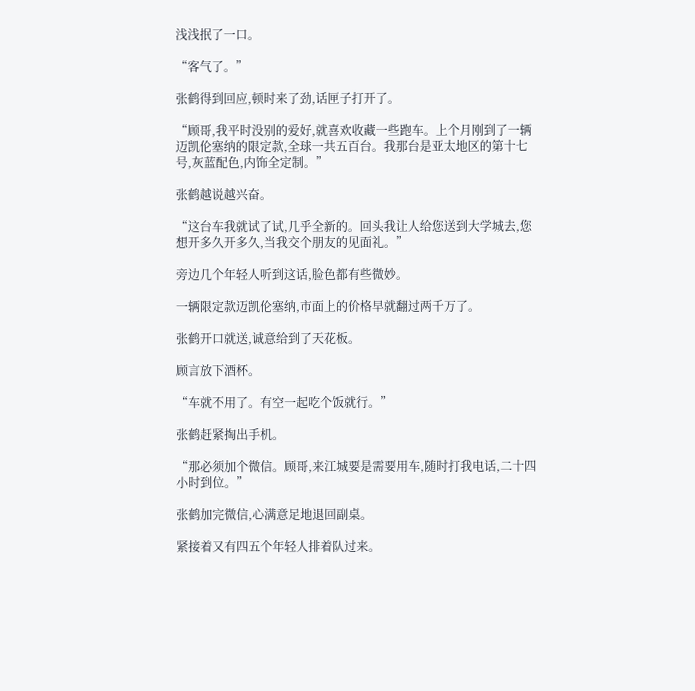浅浅抿了一口。

“客气了。”

张鹤得到回应,顿时来了劲,话匣子打开了。

“顾哥,我平时没别的爱好,就喜欢收藏一些跑车。上个月刚到了一辆迈凯伦塞纳的限定款,全球一共五百台。我那台是亚太地区的第十七号,灰蓝配色,内饰全定制。”

张鹤越说越兴奋。

“这台车我就试了试,几乎全新的。回头我让人给您送到大学城去,您想开多久开多久,当我交个朋友的见面礼。”

旁边几个年轻人听到这话,脸色都有些微妙。

一辆限定款迈凯伦塞纳,市面上的价格早就翻过两千万了。

张鹤开口就送,诚意给到了天花板。

顾言放下酒杯。

“车就不用了。有空一起吃个饭就行。”

张鹤赶紧掏出手机。

“那必须加个微信。顾哥,来江城要是需要用车,随时打我电话,二十四小时到位。”

张鹤加完微信,心满意足地退回副桌。

紧接着又有四五个年轻人排着队过来。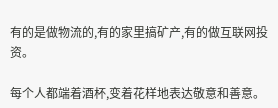有的是做物流的,有的家里搞矿产,有的做互联网投资。

每个人都端着酒杯,变着花样地表达敬意和善意。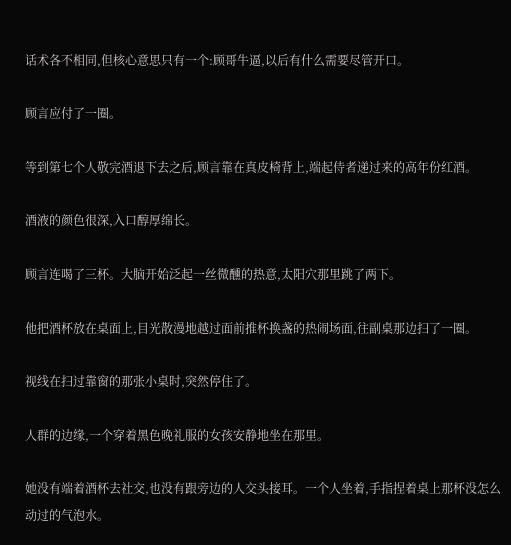话术各不相同,但核心意思只有一个:顾哥牛逼,以后有什么需要尽管开口。

顾言应付了一圈。

等到第七个人敬完酒退下去之后,顾言靠在真皮椅背上,端起侍者递过来的高年份红酒。

酒液的颜色很深,入口醇厚绵长。

顾言连喝了三杯。大脑开始泛起一丝微醺的热意,太阳穴那里跳了两下。

他把酒杯放在桌面上,目光散漫地越过面前推杯换盏的热闹场面,往副桌那边扫了一圈。

视线在扫过靠窗的那张小桌时,突然停住了。

人群的边缘,一个穿着黑色晚礼服的女孩安静地坐在那里。

她没有端着酒杯去社交,也没有跟旁边的人交头接耳。一个人坐着,手指捏着桌上那杯没怎么动过的气泡水。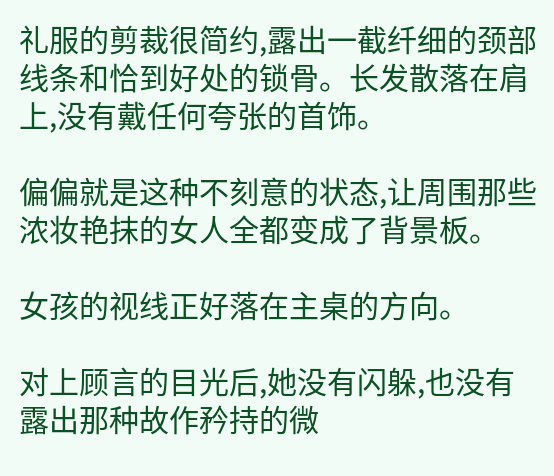礼服的剪裁很简约,露出一截纤细的颈部线条和恰到好处的锁骨。长发散落在肩上,没有戴任何夸张的首饰。

偏偏就是这种不刻意的状态,让周围那些浓妆艳抹的女人全都变成了背景板。

女孩的视线正好落在主桌的方向。

对上顾言的目光后,她没有闪躲,也没有露出那种故作矜持的微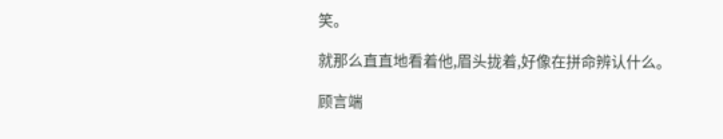笑。

就那么直直地看着他,眉头拢着,好像在拼命辨认什么。

顾言端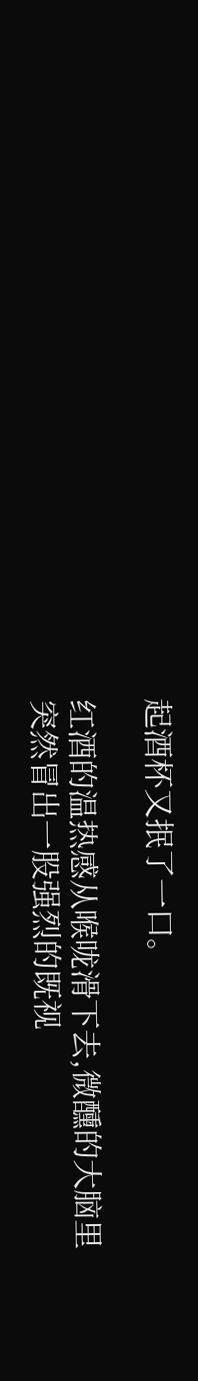起酒杯又抿了一口。

红酒的温热感从喉咙滑下去,微醺的大脑里突然冒出一股强烈的既视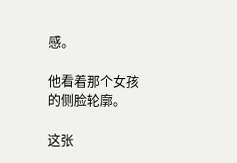感。

他看着那个女孩的侧脸轮廓。

这张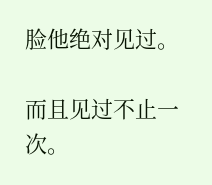脸他绝对见过。

而且见过不止一次。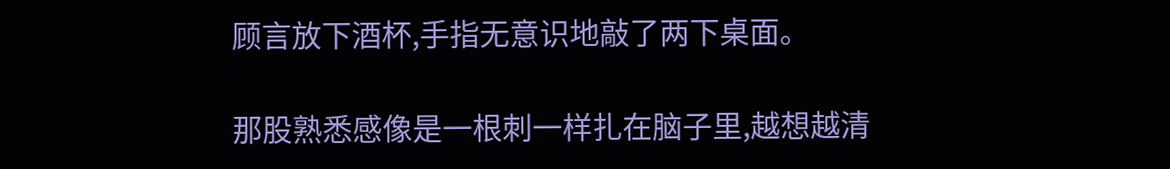顾言放下酒杯,手指无意识地敲了两下桌面。

那股熟悉感像是一根刺一样扎在脑子里,越想越清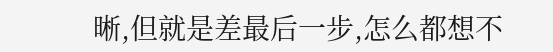晰,但就是差最后一步,怎么都想不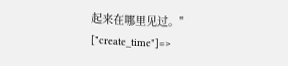起来在哪里见过。" ["create_time"]=>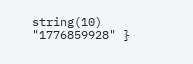string(10) "1776859928" }